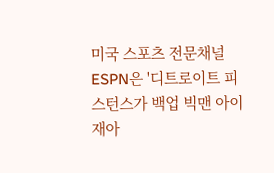미국 스포츠 전문채널 ESPN은 '디트로이트 피스턴스가 백업 빅맨 아이재아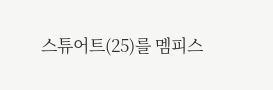스튜어트(25)를 멤피스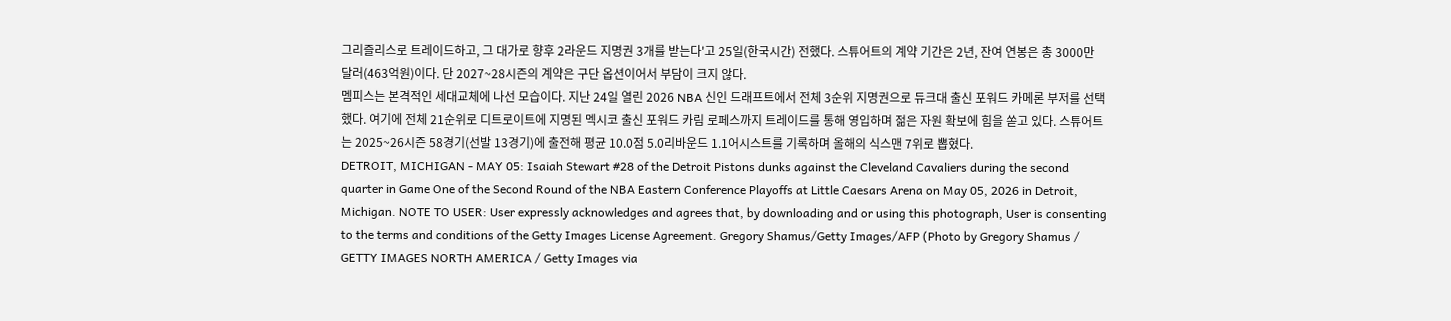그리즐리스로 트레이드하고, 그 대가로 향후 2라운드 지명권 3개를 받는다'고 25일(한국시간) 전했다. 스튜어트의 계약 기간은 2년, 잔여 연봉은 총 3000만 달러(463억원)이다. 단 2027~28시즌의 계약은 구단 옵션이어서 부담이 크지 않다.
멤피스는 본격적인 세대교체에 나선 모습이다. 지난 24일 열린 2026 NBA 신인 드래프트에서 전체 3순위 지명권으로 듀크대 출신 포워드 카메론 부저를 선택했다. 여기에 전체 21순위로 디트로이트에 지명된 멕시코 출신 포워드 카림 로페스까지 트레이드를 통해 영입하며 젊은 자원 확보에 힘을 쏟고 있다. 스튜어트는 2025~26시즌 58경기(선발 13경기)에 출전해 평균 10.0점 5.0리바운드 1.1어시스트를 기록하며 올해의 식스맨 7위로 뽑혔다.
DETROIT, MICHIGAN - MAY 05: Isaiah Stewart #28 of the Detroit Pistons dunks against the Cleveland Cavaliers during the second quarter in Game One of the Second Round of the NBA Eastern Conference Playoffs at Little Caesars Arena on May 05, 2026 in Detroit, Michigan. NOTE TO USER: User expressly acknowledges and agrees that, by downloading and or using this photograph, User is consenting to the terms and conditions of the Getty Images License Agreement. Gregory Shamus/Getty Images/AFP (Photo by Gregory Shamus / GETTY IMAGES NORTH AMERICA / Getty Images via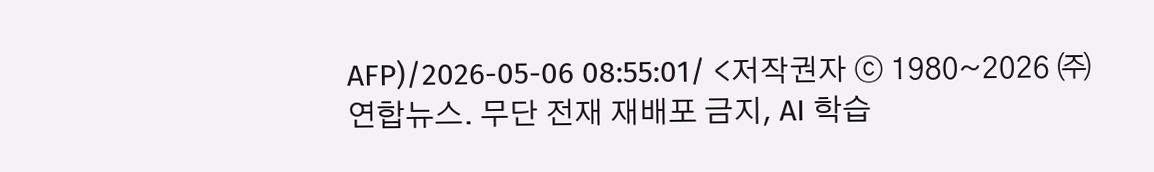AFP)/2026-05-06 08:55:01/ <저작권자 ⓒ 1980~2026 ㈜연합뉴스. 무단 전재 재배포 금지, AI 학습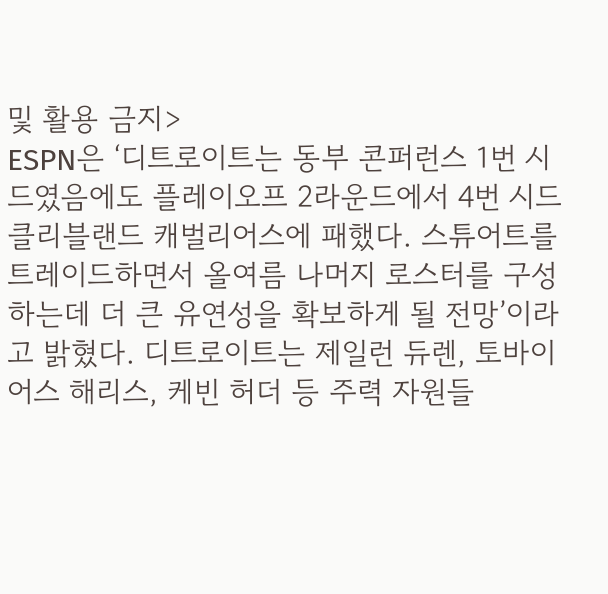및 활용 금지>
ESPN은 ‘디트로이트는 동부 콘퍼런스 1번 시드였음에도 플레이오프 2라운드에서 4번 시드 클리블랜드 캐벌리어스에 패했다. 스튜어트를 트레이드하면서 올여름 나머지 로스터를 구성하는데 더 큰 유연성을 확보하게 될 전망’이라고 밝혔다. 디트로이트는 제일런 듀렌, 토바이어스 해리스, 케빈 허더 등 주력 자원들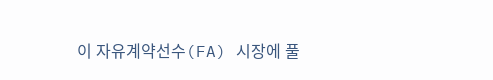이 자유계약선수(FA) 시장에 풀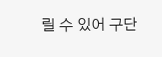릴 수 있어 구단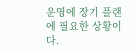운영에 장기 플랜에 필요한 상황이다.